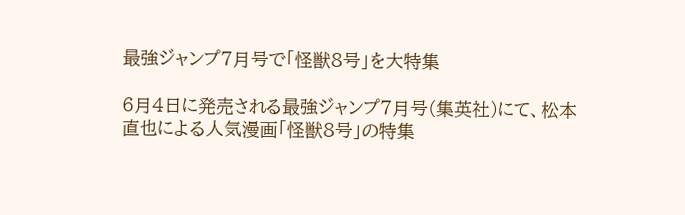最強ジャンプ7月号で「怪獣8号」を大特集

6月4日に発売される最強ジャンプ7月号(集英社)にて、松本直也による人気漫画「怪獣8号」の特集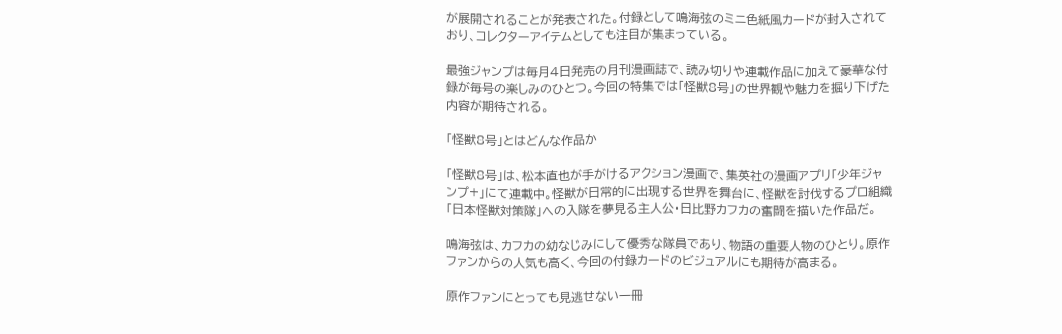が展開されることが発表された。付録として鳴海弦のミニ色紙風カードが封入されており、コレクターアイテムとしても注目が集まっている。

最強ジャンプは毎月4日発売の月刊漫画誌で、読み切りや連載作品に加えて豪華な付録が毎号の楽しみのひとつ。今回の特集では「怪獣8号」の世界観や魅力を掘り下げた内容が期待される。

「怪獣8号」とはどんな作品か

「怪獣8号」は、松本直也が手がけるアクション漫画で、集英社の漫画アプリ「少年ジャンプ+」にて連載中。怪獣が日常的に出現する世界を舞台に、怪獣を討伐するプロ組織「日本怪獣対策隊」への入隊を夢見る主人公・日比野カフカの奮闘を描いた作品だ。

鳴海弦は、カフカの幼なじみにして優秀な隊員であり、物語の重要人物のひとり。原作ファンからの人気も高く、今回の付録カードのビジュアルにも期待が高まる。

原作ファンにとっても見逃せない一冊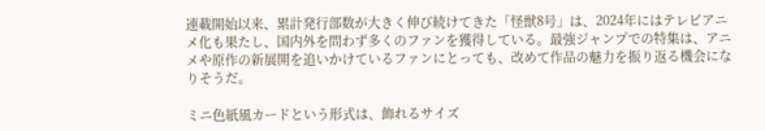連載開始以来、累計発行部数が大きく伸び続けてきた「怪獣8号」は、2024年にはテレビアニメ化も果たし、国内外を問わず多くのファンを獲得している。最強ジャンプでの特集は、アニメや原作の新展開を追いかけているファンにとっても、改めて作品の魅力を振り返る機会になりそうだ。

ミニ色紙風カードという形式は、飾れるサイズ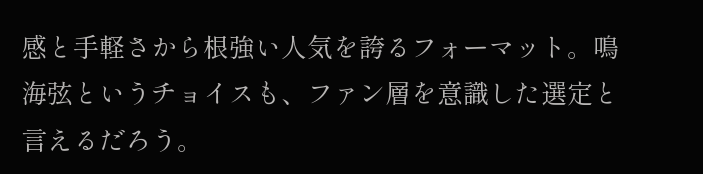感と手軽さから根強い人気を誇るフォーマット。鳴海弦というチョイスも、ファン層を意識した選定と言えるだろう。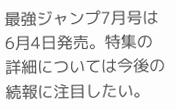最強ジャンプ7月号は6月4日発売。特集の詳細については今後の続報に注目したい。